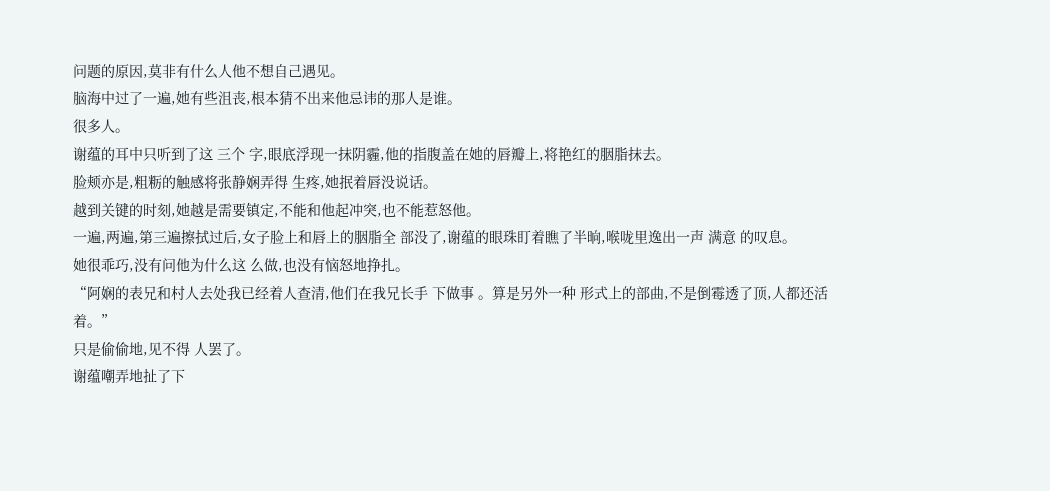问题的原因,莫非有什么人他不想自己遇见。
脑海中过了一遍,她有些沮丧,根本猜不出来他忌讳的那人是谁。
很多人。
谢蕴的耳中只听到了这 三个 字,眼底浮现一抹阴霾,他的指腹盖在她的唇瓣上,将艳红的胭脂抹去。
脸颊亦是,粗粝的触感将张静娴弄得 生疼,她抿着唇没说话。
越到关键的时刻,她越是需要镇定,不能和他起冲突,也不能惹怒他。
一遍,两遍,第三遍擦拭过后,女子脸上和唇上的胭脂全 部没了,谢蕴的眼珠盯着瞧了半晌,喉咙里逸出一声 满意 的叹息。
她很乖巧,没有问他为什么这 么做,也没有恼怒地挣扎。
“阿娴的表兄和村人去处我已经着人查清,他们在我兄长手 下做事 。算是另外一种 形式上的部曲,不是倒霉透了顶,人都还活着。”
只是偷偷地,见不得 人罢了。
谢蕴嘲弄地扯了下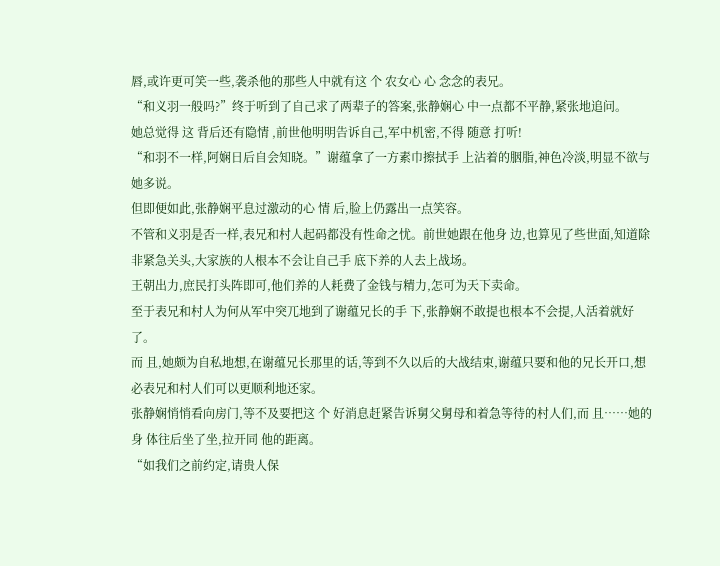唇,或许更可笑一些,袭杀他的那些人中就有这 个 农女心 心 念念的表兄。
“和义羽一般吗?”终于听到了自己求了两辈子的答案,张静娴心 中一点都不平静,紧张地追问。
她总觉得 这 背后还有隐情 ,前世他明明告诉自己,军中机密,不得 随意 打听!
“和羽不一样,阿娴日后自会知晓。”谢蕴拿了一方素巾擦拭手 上沾着的胭脂,神色冷淡,明显不欲与她多说。
但即便如此,张静娴平息过激动的心 情 后,脸上仍露出一点笑容。
不管和义羽是否一样,表兄和村人起码都没有性命之忧。前世她跟在他身 边,也算见了些世面,知道除非紧急关头,大家族的人根本不会让自己手 底下养的人去上战场。
王朝出力,庶民打头阵即可,他们养的人耗费了金钱与精力,怎可为天下卖命。
至于表兄和村人为何从军中突兀地到了谢蕴兄长的手 下,张静娴不敢提也根本不会提,人活着就好了。
而 且,她颇为自私地想,在谢蕴兄长那里的话,等到不久以后的大战结束,谢蕴只要和他的兄长开口,想必表兄和村人们可以更顺利地还家。
张静娴悄悄看向房门,等不及要把这 个 好消息赶紧告诉舅父舅母和着急等待的村人们,而 且……她的身 体往后坐了坐,拉开同 他的距离。
“如我们之前约定,请贵人保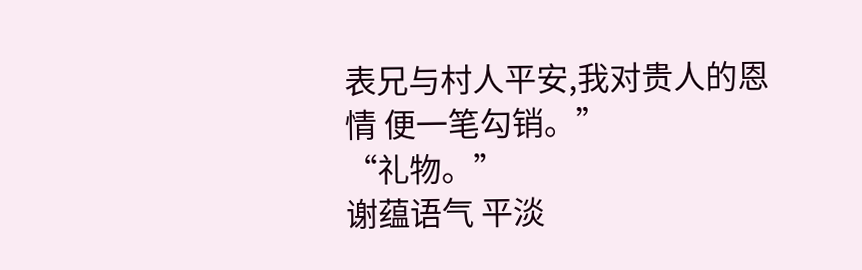表兄与村人平安,我对贵人的恩情 便一笔勾销。”
“礼物。”
谢蕴语气 平淡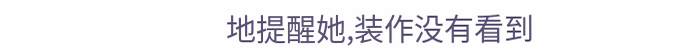地提醒她,装作没有看到